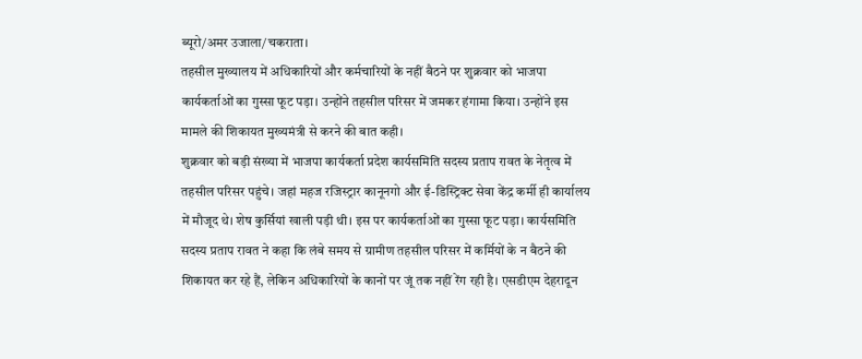ब्यूरो/अमर उजाला/चकराता।
तहसील मुख्यालय में अधिकारियों और कर्मचारियों के नहीं बैठने पर शुक्रवार को भाजपा कार्यकर्ताओं का गुस्सा फूट पड़ा। उन्होंने तहसील परिसर में जमकर हंगामा किया। उन्होंने इस मामले की शिकायत मुख्यमंत्री से करने की बात कही।
शुक्रवार को बड़ी संख्या में भाजपा कार्यकर्ता प्रदेश कार्यसमिति सदस्य प्रताप रावत के नेतृत्व में तहसील परिसर पहुंचे। जहां महज रजिस्ट्रार कानूनगो और ई-डिस्ट्रिक्ट सेवा केंद्र कर्मी ही कार्यालय में मौजूद थे। शेष कुर्सियां खाली पड़ी थी। इस पर कार्यकर्ताओं का गुस्सा फूट पड़ा। कार्यसमिति सदस्य प्रताप रावत ने कहा कि लंबे समय से ग्रामीण तहसील परिसर में कर्मियों के न बैठने की शिकायत कर रहे हैं, लेकिन अधिकारियों के कानों पर जूं तक नहीं रेंग रही है। एसडीएम देहरादून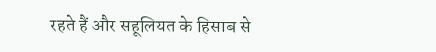रहते हैं और सहूलियत के हिसाब से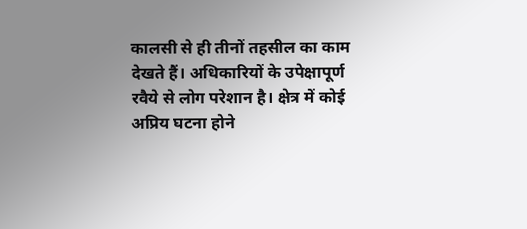कालसी से ही तीनों तहसील का काम देखते हैं। अधिकारियों के उपेक्षापूर्ण रवैये से लोग परेशान है। क्षेत्र में कोई अप्रिय घटना होने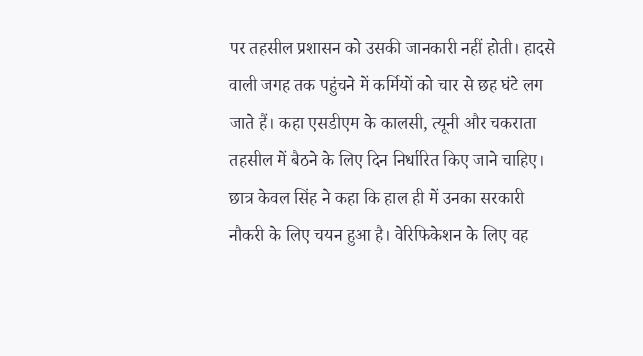पर तहसील प्रशासन को उसकी जानकारी नहीं होती। हादसे वाली जगह तक पहुंचने में कर्मियों को चार से छह घंटे लग जाते हैं। कहा एसडीएम के कालसी, त्यूनी और चकराता तहसील में बैठने के लिए दिन निर्धारित किए जाने चाहिए। छात्र केवल सिंह ने कहा कि हाल ही में उनका सरकारी नौकरी के लिए चयन हुआ है। वेरिफिकेशन के लिए वह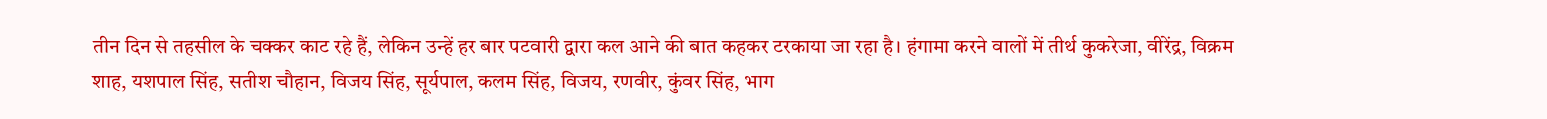तीन दिन से तहसील के चक्कर काट रहे हैं, लेकिन उन्हें हर बार पटवारी द्वारा कल आने की बात कहकर टरकाया जा रहा है। हंगामा करने वालों में तीर्थ कुकरेजा, वीरेंद्र, विक्रम शाह, यशपाल सिंह, सतीश चौहान, विजय सिंह, सूर्यपाल, कलम सिंह, विजय, रणवीर, कुंवर सिंह, भाग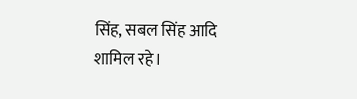सिंह, सबल सिंह आदि शामिल रहे।